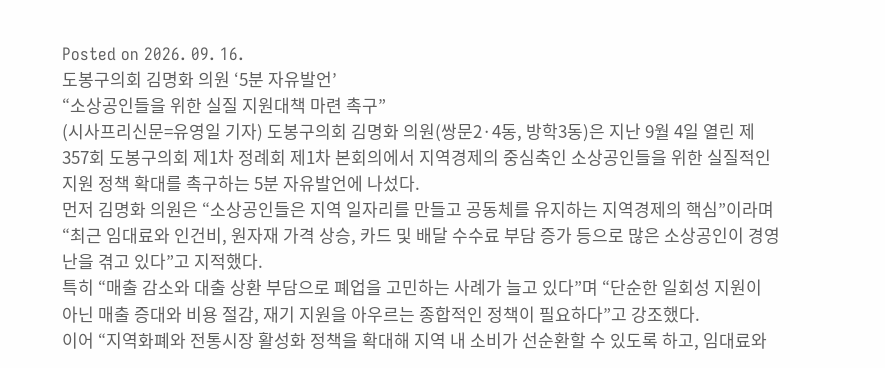Posted on 2026. 09. 16.
도봉구의회 김명화 의원 ‘5분 자유발언’
“소상공인들을 위한 실질 지원대책 마련 촉구”
(시사프리신문=유영일 기자) 도봉구의회 김명화 의원(쌍문2·4동, 방학3동)은 지난 9월 4일 열린 제357회 도봉구의회 제1차 정례회 제1차 본회의에서 지역경제의 중심축인 소상공인들을 위한 실질적인 지원 정책 확대를 촉구하는 5분 자유발언에 나섰다.
먼저 김명화 의원은 “소상공인들은 지역 일자리를 만들고 공동체를 유지하는 지역경제의 핵심”이라며 “최근 임대료와 인건비, 원자재 가격 상승, 카드 및 배달 수수료 부담 증가 등으로 많은 소상공인이 경영난을 겪고 있다”고 지적했다.
특히 “매출 감소와 대출 상환 부담으로 폐업을 고민하는 사례가 늘고 있다”며 “단순한 일회성 지원이 아닌 매출 증대와 비용 절감, 재기 지원을 아우르는 종합적인 정책이 필요하다”고 강조했다.
이어 “지역화폐와 전통시장 활성화 정책을 확대해 지역 내 소비가 선순환할 수 있도록 하고, 임대료와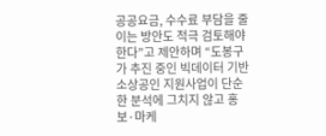공공요금, 수수료 부담을 줄이는 방안도 적극 검토해야 한다”고 제안하며 “도봉구가 추진 중인 빅데이터 기반 소상공인 지원사업이 단순한 분석에 그치지 않고 홍보·마케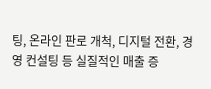팅, 온라인 판로 개척, 디지털 전환, 경영 컨설팅 등 실질적인 매출 증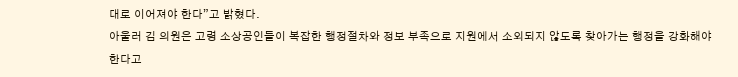대로 이어져야 한다”고 밝혔다.
아울러 김 의원은 고령 소상공인들이 복잡한 행정절차와 정보 부족으로 지원에서 소외되지 않도록 찾아가는 행정을 강화해야 한다고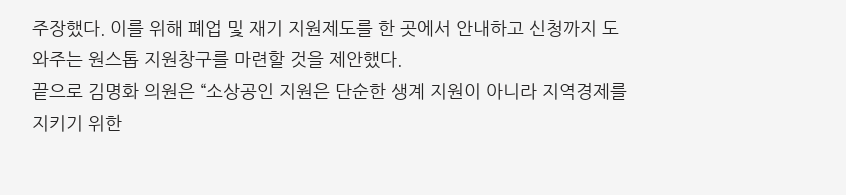주장했다. 이를 위해 폐업 및 재기 지원제도를 한 곳에서 안내하고 신청까지 도와주는 원스톱 지원창구를 마련할 것을 제안했다.
끝으로 김명화 의원은 “소상공인 지원은 단순한 생계 지원이 아니라 지역경제를 지키기 위한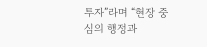투자”라며 “현장 중심의 행정과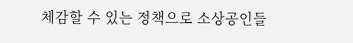체감할 수 있는 정책으로 소상공인들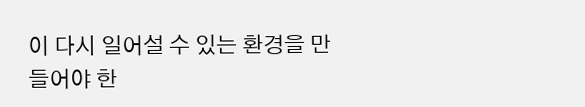이 다시 일어설 수 있는 환경을 만들어야 한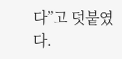다”고 덧붙였다.